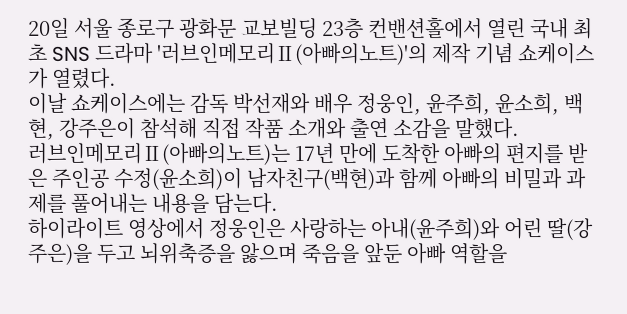20일 서울 종로구 광화문 교보빌딩 23층 컨밴션홀에서 열린 국내 최초 SNS 드라마 '러브인메모리Ⅱ(아빠의노트)'의 제작 기념 쇼케이스가 열렸다.
이날 쇼케이스에는 감독 박선재와 배우 정웅인, 윤주희, 윤소희, 백현, 강주은이 참석해 직접 작품 소개와 출연 소감을 말했다.
러브인메모리Ⅱ(아빠의노트)는 17년 만에 도착한 아빠의 편지를 받은 주인공 수정(윤소희)이 남자친구(백현)과 함께 아빠의 비밀과 과제를 풀어내는 내용을 담는다.
하이라이트 영상에서 정웅인은 사랑하는 아내(윤주희)와 어린 딸(강주은)을 두고 뇌위축증을 앓으며 죽음을 앞둔 아빠 역할을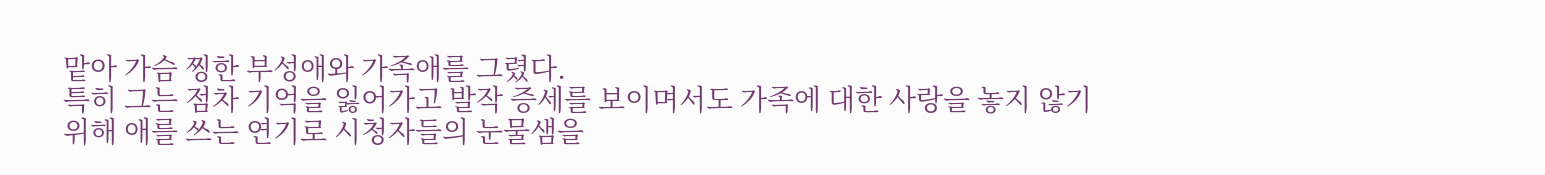맡아 가슴 찡한 부성애와 가족애를 그렸다.
특히 그는 점차 기억을 잃어가고 발작 증세를 보이며서도 가족에 대한 사랑을 놓지 않기 위해 애를 쓰는 연기로 시청자들의 눈물샘을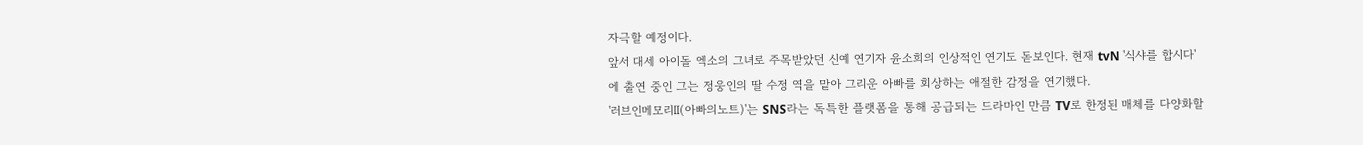자극할 예정이다.
앞서 대세 아이돌 엑소의 그녀로 주목받았던 신예 연기자 윤소희의 인상적인 연기도 돋보인다. 현재 tvN '식샤를 합시다'에 출연 중인 그는 정웅인의 딸 수정 역을 맡아 그리운 아빠를 회상하는 애절한 감정을 연기했다.
'러브인메모리Ⅱ(아빠의노트)'는 SNS라는 독특한 플랫폼을 통해 공급되는 드라마인 만큼 TV로 한정된 매체를 다양화할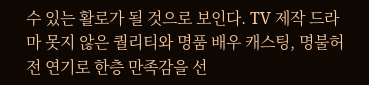수 있는 활로가 될 것으로 보인다. TV 제작 드라마 못지 않은 퀄리티와 명품 배우 캐스팅, 명불허전 연기로 한층 만족감을 선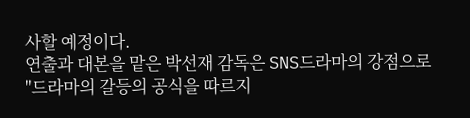사할 예정이다.
연출과 대본을 맡은 박선재 감독은 SNS드라마의 강점으로 "드라마의 갈등의 공식을 따르지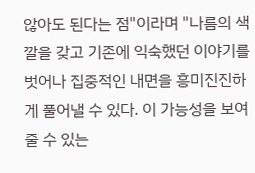않아도 된다는 점"이라며 "나름의 색깔을 갖고 기존에 익숙했던 이야기를 벗어나 집중적인 내면을 흥미진진하게 풀어낼 수 있다. 이 가능성을 보여줄 수 있는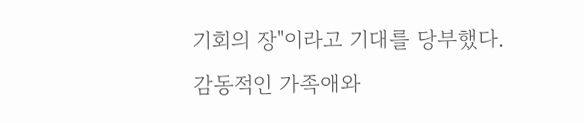기회의 장"이라고 기대를 당부했다.
감동적인 가족애와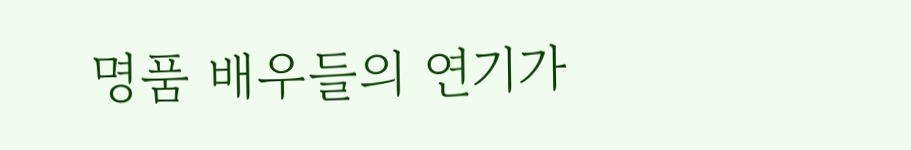명품 배우들의 연기가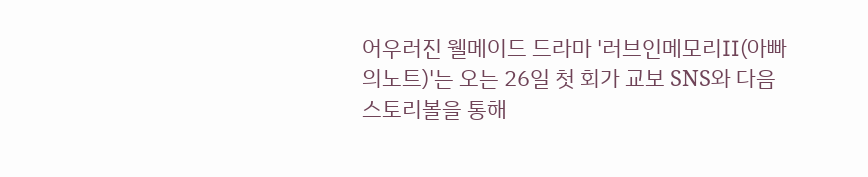어우러진 웰메이드 드라마 '러브인메모리Ⅱ(아빠의노트)'는 오는 26일 첫 회가 교보 SNS와 다음 스토리볼을 통해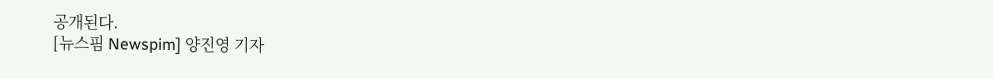공개된다.
[뉴스핌 Newspim] 양진영 기자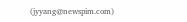(jyyang@newspim.com)